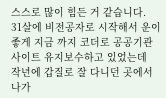스스로 많이 힘든 거 같습니다.
31살에 비전공자로 시작해서 운이 좋게 지금 까지 코더로 공공기관 사이트 유지보수하고 있었는데
작년에 갑질로 잘 다니던 곳에서 나가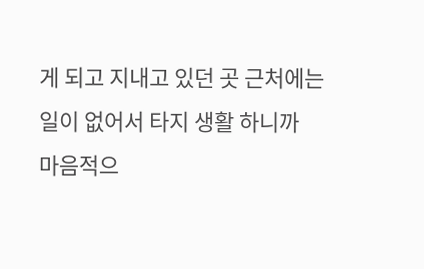게 되고 지내고 있던 곳 근처에는 일이 없어서 타지 생활 하니까
마음적으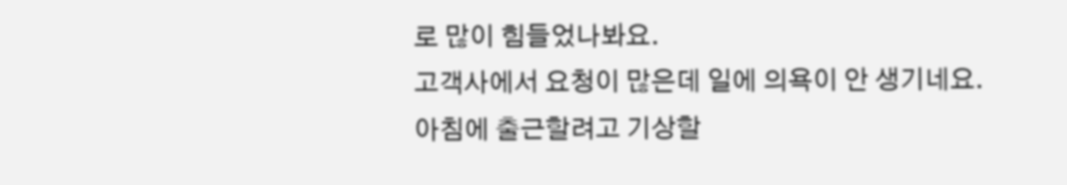로 많이 힘들었나봐요.
고객사에서 요청이 많은데 일에 의욕이 안 생기네요.
아침에 출근할려고 기상할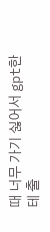때 너무 가기 싫어서 gpt한테 출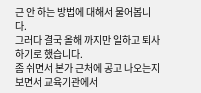근 안 하는 방법에 대해서 물어봅니다.
그러다 결국 올해 까지만 일하고 퇴사하기로 했습니다.
좀 쉬면서 본가 근처에 공고 나오는지 보면서 교육기관에서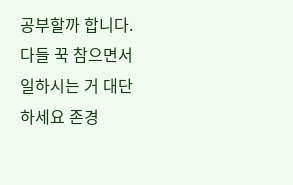공부할까 합니다.
다들 꾹 참으면서 일하시는 거 대단하세요 존경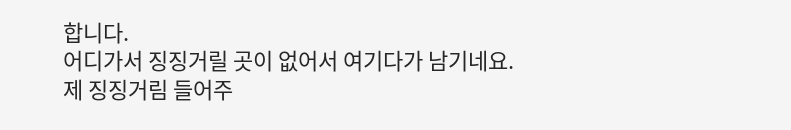합니다.
어디가서 징징거릴 곳이 없어서 여기다가 남기네요.
제 징징거림 들어주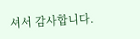셔서 감사합니다.